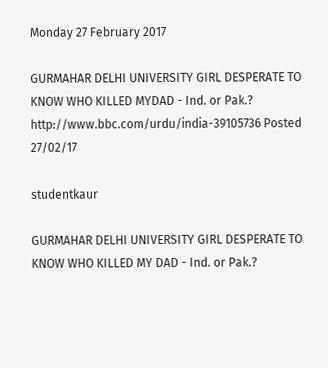Monday 27 February 2017

GURMAHAR DELHI UNIVERSITY GIRL DESPERATE TO KNOW WHO KILLED MYDAD - Ind. or Pak.? http://www.bbc.com/urdu/india-39105736 Posted 27/02/17

studentkaur

GURMAHAR DELHI UNIVERSITY GIRL DESPERATE TO KNOW WHO KILLED MY DAD - Ind. or Pak.?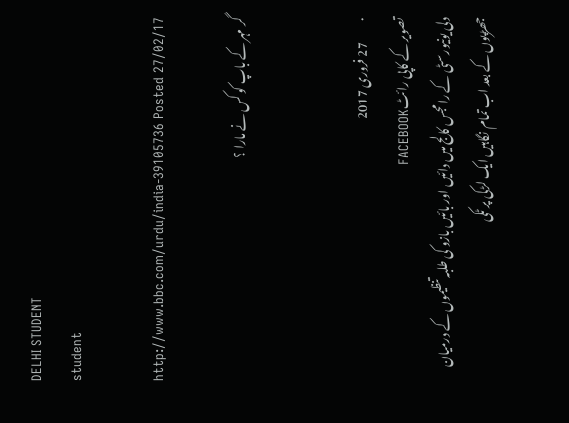DELHI STUDENT
student

http://www.bbc.com/urdu/india-39105736 Posted 27/02/17

گر مہر کے باپ کو کس نے مارا ؟


·         27 فروری 2017
تصویر کے کاپی رائٹFACEBOOK
دلی یونیورسٹی کے رامجس کالج میں دائیں اور بائیں بازو کی طلبہ تنظیموں کے درمیان جھڑپوں کے بعد اب تمام نگاہیں ایک لڑکی پر ٹکی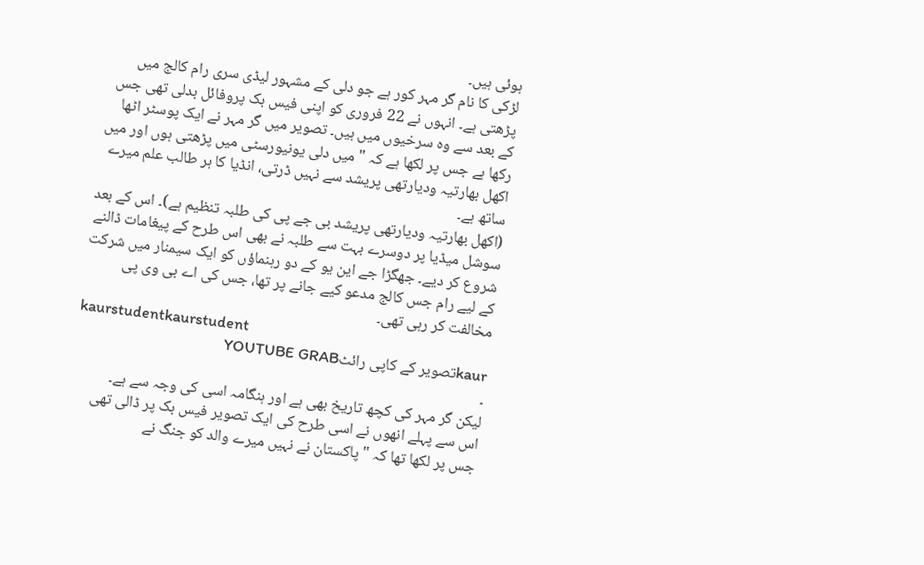ہوئی ہیں۔
لڑکی کا نام گر مہر کور ہے جو دلی کے مشہور لیڈی سری رام کالج میں پڑھتی ہے۔ انہوں نے 22 فروری کو اپنی فیس بک پروفائل بدلی تھی جس کے بعد سے وہ سرخیوں میں ہیں۔ تصویر میں گر مہر نے ایک پوسٹر اٹھا رکھا ہے جس پر لکھا ہے کہ "میں دلی یونیورسٹی میں پڑھتی ہوں اور میں اکھل بھارتیہ ودیارتھی پریشد سے نہیں ڈرتی، انڈیا کا ہر طالب علم میرے ساتھ ہے۔
(اکھل بھارتیہ ودیارتھی پریشد بی جے پی کی طلبہ تنظیم ہے)۔ اس کے بعد سوشل میڈیا پر دوسرے بہت سے طلبہ نے بھی اس طرح کے پیغامات ڈالنے شروع کر دیے۔ جھگڑا جے این یو کے دو رہنماؤں کو ایک سیمنار میں شرکت کے لیے رام جس کالج مدعو کیے جانے پر تھا، جس کی اے بی وی پی مخالفت کر رہی تھی۔
kaurstudentkaurstudent
kaurتصویر کے کاپی رائٹYOUTUBE GRAB
۔
لیکن گر مہر کی کچھ تاریخ بھی ہے اور ہنگامہ اسی کی وجہ سے ہے۔
اس سے پہلے انھوں نے اسی طرح کی ایک تصویر فیس بک پر ڈالی تھی جس پر لکھا تھا کہ "پاکستان نے نہیں میرے والد کو جنگ نے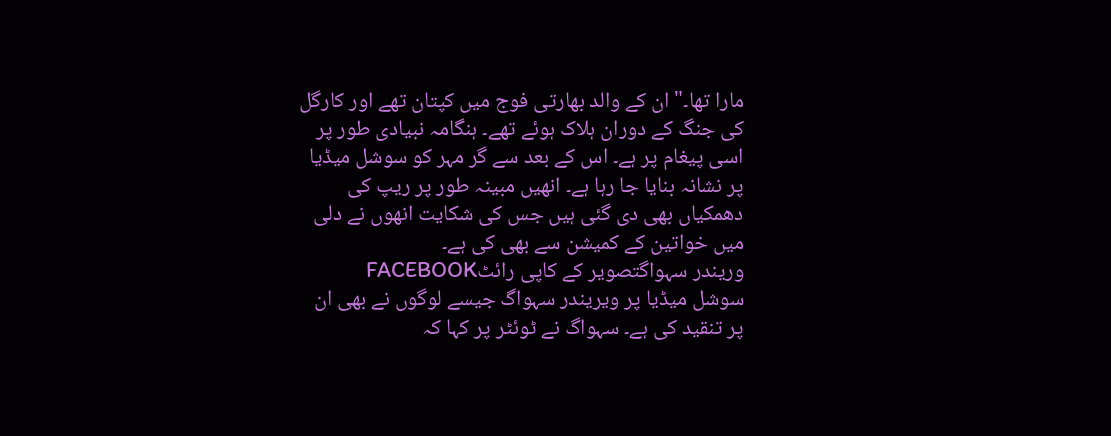مارا تھا۔" ان کے والد بھارتی فوج میں کپتان تھے اور کارگل کی جنگ کے دوران ہلاک ہوئے تھے۔ ہنگامہ نبیادی طور پر اسی پیغام پر ہے۔ اس کے بعد سے گر مہر کو سوشل میڈیا پر نشانہ بنایا جا رہا ہے۔ انھیں مبینہ طور پر ریپ کی دھمکیاں بھی دی گئی ہیں جس کی شکایت انھوں نے دلی میں خواتین کے کمیشن سے بھی کی ہے۔
وریندر سہواگتصویر کے کاپی رائٹFACEBOOK
سوشل میڈیا پر ویریندر سہواگ جیسے لوگوں نے بھی ان پر تنقید کی ہے۔ سہواگ نے ٹوئٹر پر کہا کہ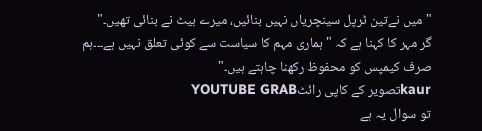" میں نےتین ٹرپل سینچریاں نہیں بنائیں، میرے بیٹ نے بنائی تھیں۔"
گر مہر کا کہنا ہے کہ "ہماری مہم کا سیاست سے کوئی تعلق نہیں ہے۔۔۔ہم صرف کیمپس کو محفوظ رکھنا چاہتے ہیں۔"
kaurتصویر کے کاپی رائٹYOUTUBE GRAB
تو سوال یہ ہے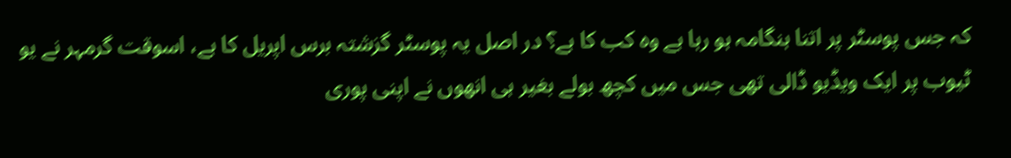کہ جس پوسٹر پر اتنا ہنگامہ ہو رہا ہے وہ کب کا ہے؟ در اصل یہ پوسٹر گزشتہ برس اپریل کا ہے، اسوقت گرمہر نے یو ٹیوب پر ایک ویڈیو ڈالی تھی جس میں کچھ بولے بغیر ہی انھوں نے اپنی پوری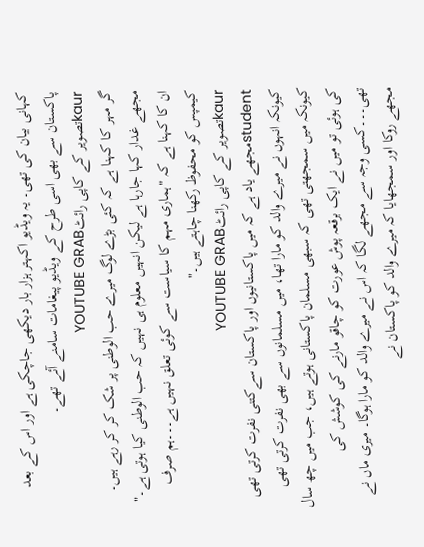کہانی بیان کی تھی۔ یہ ویڈیو اکہتر ہزار بار دیکھی جاچکی ہے اور اس کے بعد پاکستان سے بھی اسی طرح کے ویڈیو پیغامات سامنے آئے تھے۔
kaurتصویر کے کاپی رائٹYOUTUBE GRAB
گر مہر کا کہنا ہے کہ کئی بڑے لوگ میرے حب الوطنی پر شک کر کر رہے ہیں۔ مجھے غدار کہا جارہا ہے لیکن انہیں معلوم ہی نہیں کہ حب الوطنی کیا ہوتی ہے۔"
ان کا کہنا ہے کہ "ہماری مہم کا سیاست سے کوئی تعلق نہیں ہے۔۔۔ہم صرف کیمپس کو محفوظ رکھنا چاہتے ہیں۔"
kaurتصویر کے کاپی رائٹYOUTUBE GRAB
studentمجھے یاد ہے کہ میں پاکستانیوں اور پاکستان سےکتنی نفرت کرتی تھی کیونکہ انہوں نے میرے والد کو مارا تھا، میں مسلمانوں سے بھی نفرت کرتی تھی کیونکہ میں سمجھتی تھی کہ سبھی مسلمان پاکستانی ہوتے ہیں، جب میں چھ سال کی ہوئی تو میں نے ایک برقعہ پوش عورت کو چاقو مارنے کی کوشش کی تھی۔۔۔کسی وجہ سے مجھے لگا کہ اس نے میرے والد کو مارا ہوگا۔ میری ماں نے مجھے روکا اور سمجھایا کہ میرے والد کو پاکستان نے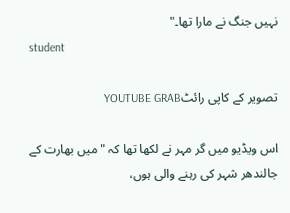نہیں جنگ نے مارا تھا۔"
student

تصویر کے کاپی رائٹYOUTUBE GRAB

اس ویڈیو میں گر مہر نے لکھا تھا کہ " میں بھارت کے جالندھر شہر کی رہنے والی ہوں،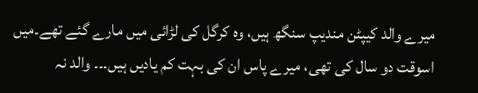میرے والد کیپٹن مندیپ سنگھ ہیں، وہ کرگل کی لڑائی میں مارے گئے تھے۔میں اسوقت دو سال کی تھی، میرے پاس ان کی بہت کم یادیں ہیں۔۔۔ والد نہ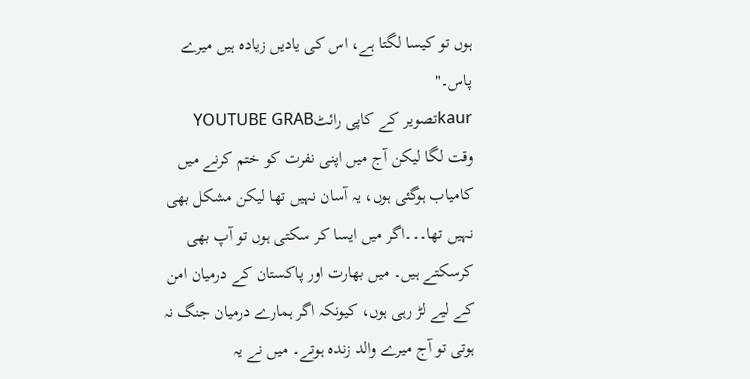ہوں تو کیسا لگتا ہے، اس کی یادیں زیادہ ہیں میرے پاس۔"
kaurتصویر کے کاپی رائٹYOUTUBE GRAB
وقت لگا لیکن آج میں اپنی نفرت کو ختم کرنے میں کامیاب ہوگئی ہوں، یہ آسان نہیں تھا لیکن مشکل بھی نہیں تھا۔۔۔اگر میں ایسا کر سکتی ہوں تو آپ بھی کرسکتے ہیں۔ میں بھارت اور پاکستان کے درمیان امن کے لیے لڑ رہی ہوں، کیونکہ اگر ہمارے درمیان جنگ نہ ہوتی تو آج میرے والد زندہ ہوتے۔ میں نے یہ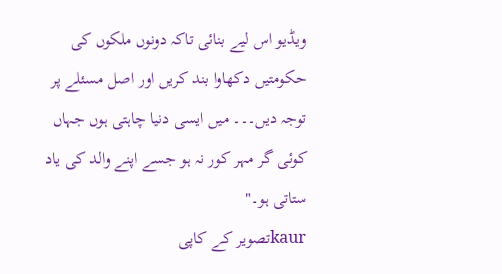ویڈیو اس لیے بنائی تاکہ دونوں ملکوں کی حکومتیں دکھاوا بند کریں اور اصل مسئلے پر توجہ دیں۔۔۔ میں ایسی دنیا چاہتی ہوں جہاں کوئی گر مہر کور نہ ہو جسے اپنے والد کی یاد ستاتی ہو۔"
kaurتصویر کے کاپی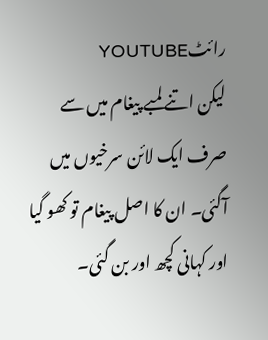رائٹYOUTUBE
لیکن اتنے لمبے پیغام میں سے صرف ایک لائن سرخیوں میں آگئی۔ ان کا اصل پیغام تو کھو گیا اور کہانی کچھ اور بن گئی۔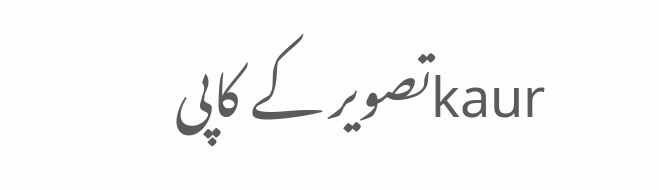kaurتصویر کے کاپی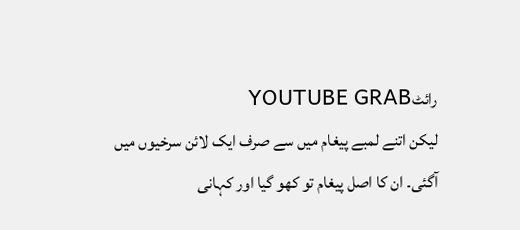رائٹYOUTUBE GRAB
لیکن اتنے لمبے پیغام میں سے صرف ایک لائن سرخیوں میں آگئی۔ ان کا اصل پیغام تو کھو گیا اور کہانی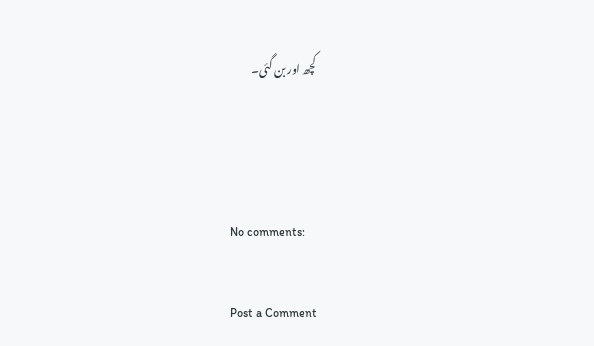کچھ اور بن گئی۔



No comments:

Post a Comment